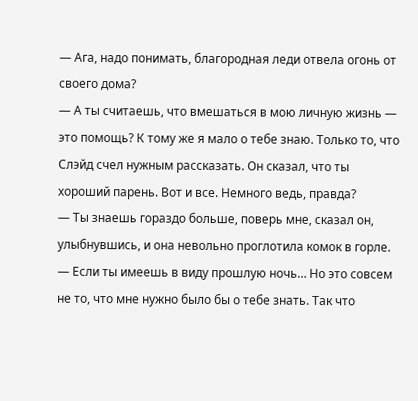— Ага, надо понимать, благородная леди отвела огонь от своего дома?
— А ты считаешь, что вмешаться в мою личную жизнь — это помощь? К тому же я мало о тебе знаю. Только то, что Слэйд счел нужным рассказать. Он сказал, что ты хороший парень. Вот и все. Немного ведь, правда?
— Ты знаешь гораздо больше, поверь мне, сказал он, улыбнувшись, и она невольно проглотила комок в горле.
— Если ты имеешь в виду прошлую ночь… Но это совсем не то, что мне нужно было бы о тебе знать. Так что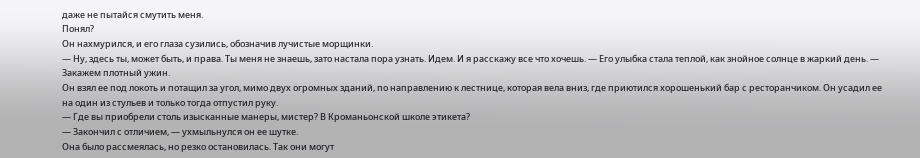даже не пытайся смутить меня.
Понял?
Он нахмурился, и его глаза сузились, обозначив лучистые морщинки.
— Ну, здесь ты, может быть, и права. Ты меня не знаешь, зато настала пора узнать. Идем. И я расскажу все что хочешь. — Его улыбка стала теплой, как знойное солнце в жаркий день. — Закажем плотный ужин.
Он взял ее под локоть и потащил за угол, мимо двух огромных зданий, по направлению к лестнице, которая вела вниз, где приютился хорошенький бар с ресторанчиком. Он усадил ее на один из стульев и только тогда отпустил руку.
— Где вы приобрели столь изысканные манеры, мистер? В Кроманьонской школе этикета?
— Закончил с отличием, — ухмыльнулся он ее шутке.
Она было рассмеялась, но резко остановилась. Так они могут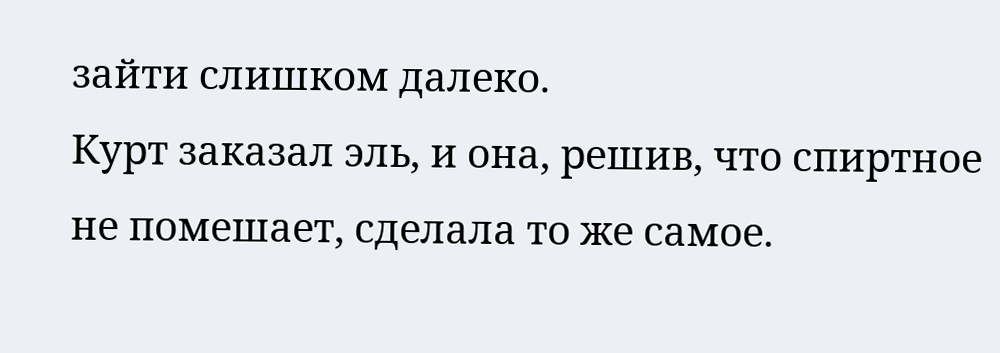зайти слишком далеко.
Курт заказал эль, и она, решив, что спиртное не помешает, сделала то же самое.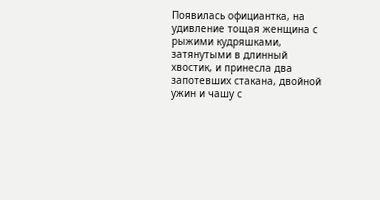Появилась официантка, на удивление тощая женщина с рыжими кудряшками, затянутыми в длинный хвостик, и принесла два запотевших стакана, двойной ужин и чашу с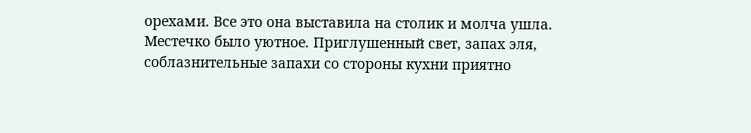орехами. Все это она выставила на столик и молча ушла.
Местечко было уютное. Приглушенный свет, запах эля, соблазнительные запахи со стороны кухни приятно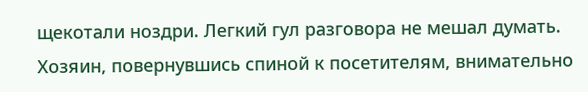щекотали ноздри. Легкий гул разговора не мешал думать. Хозяин, повернувшись спиной к посетителям, внимательно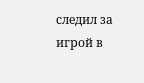следил за игрой в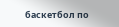баскетбол по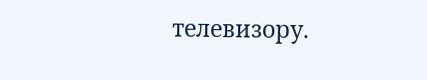телевизору.